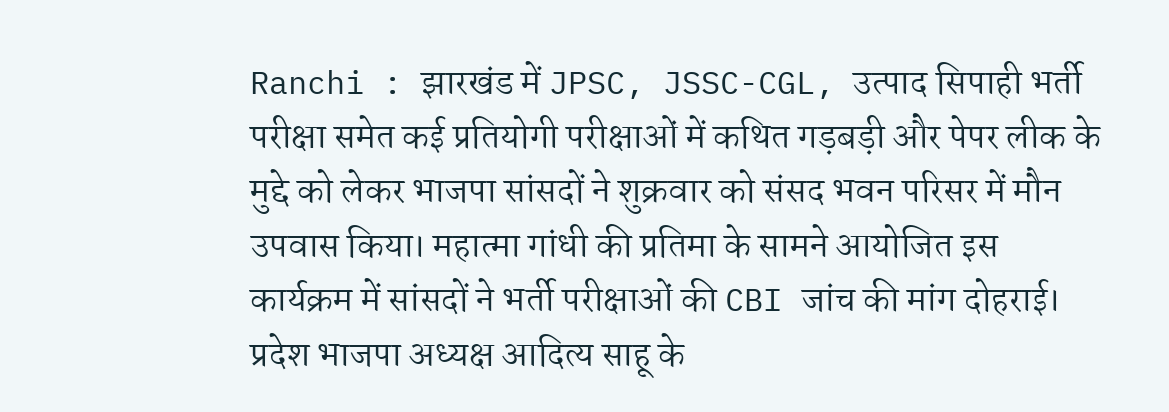Ranchi : झारखंड में JPSC, JSSC-CGL, उत्पाद सिपाही भर्ती परीक्षा समेत कई प्रतियोगी परीक्षाओं में कथित गड़बड़ी और पेपर लीक के मुद्दे को लेकर भाजपा सांसदों ने शुक्रवार को संसद भवन परिसर में मौन उपवास किया। महात्मा गांधी की प्रतिमा के सामने आयोजित इस कार्यक्रम में सांसदों ने भर्ती परीक्षाओं की CBI जांच की मांग दोहराई।
प्रदेश भाजपा अध्यक्ष आदित्य साहू के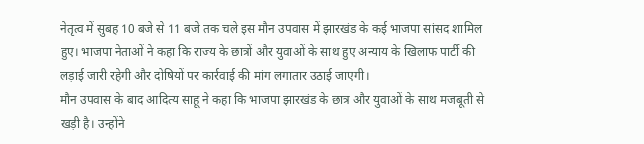नेतृत्व में सुबह 10 बजे से 11 बजे तक चले इस मौन उपवास में झारखंड के कई भाजपा सांसद शामिल हुए। भाजपा नेताओं ने कहा कि राज्य के छात्रों और युवाओं के साथ हुए अन्याय के खिलाफ पार्टी की लड़ाई जारी रहेगी और दोषियों पर कार्रवाई की मांग लगातार उठाई जाएगी।
मौन उपवास के बाद आदित्य साहू ने कहा कि भाजपा झारखंड के छात्र और युवाओं के साथ मजबूती से खड़ी है। उन्होंने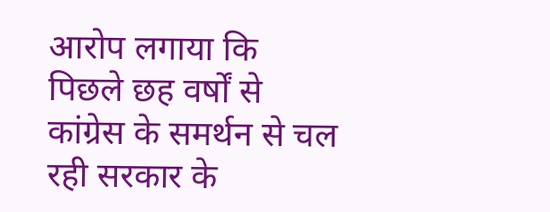आरोप लगाया कि पिछले छह वर्षों से कांग्रेस के समर्थन से चल रही सरकार के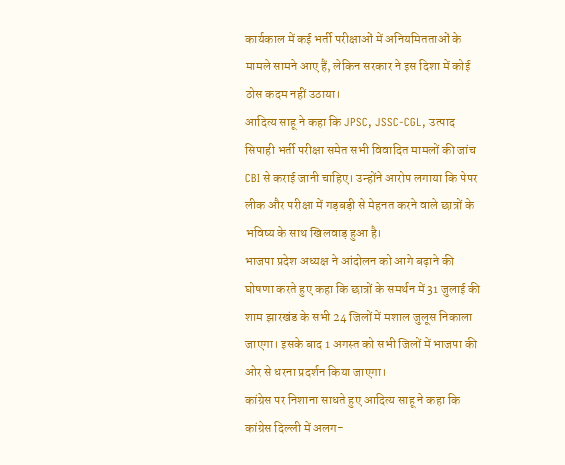कार्यकाल में कई भर्ती परीक्षाओं में अनियमितताओं के मामले सामने आए हैं, लेकिन सरकार ने इस दिशा में कोई ठोस कदम नहीं उठाया।
आदित्य साहू ने कहा कि JPSC, JSSC-CGL, उत्पाद सिपाही भर्ती परीक्षा समेत सभी विवादित मामलों की जांच CBI से कराई जानी चाहिए। उन्होंने आरोप लगाया कि पेपर लीक और परीक्षा में गड़बड़ी से मेहनत करने वाले छात्रों के भविष्य के साथ खिलवाड़ हुआ है।
भाजपा प्रदेश अध्यक्ष ने आंदोलन को आगे बढ़ाने की घोषणा करते हुए कहा कि छात्रों के समर्थन में 31 जुलाई की शाम झारखंड के सभी 24 जिलों में मशाल जुलूस निकाला जाएगा। इसके बाद 1 अगस्त को सभी जिलों में भाजपा की ओर से धरना प्रदर्शन किया जाएगा।
कांग्रेस पर निशाना साधते हुए आदित्य साहू ने कहा कि कांग्रेस दिल्ली में अलग-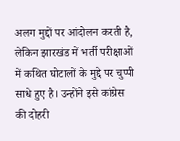अलग मुद्दों पर आंदोलन करती है, लेकिन झारखंड में भर्ती परीक्षाओं में कथित घोटालों के मुद्दे पर चुप्पी साधे हुए है। उन्होंने इसे कांग्रेस की दोहरी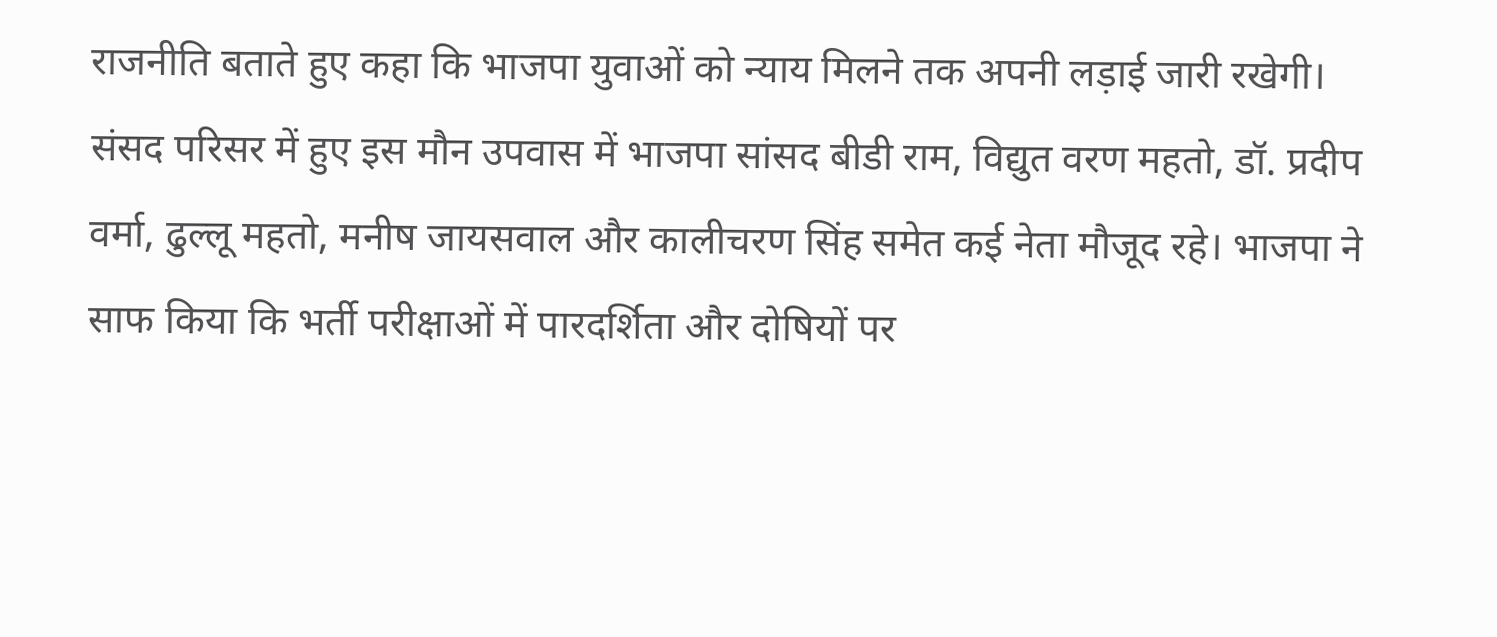राजनीति बताते हुए कहा कि भाजपा युवाओं को न्याय मिलने तक अपनी लड़ाई जारी रखेगी।
संसद परिसर में हुए इस मौन उपवास में भाजपा सांसद बीडी राम, विद्युत वरण महतो, डॉ. प्रदीप वर्मा, ढुल्लू महतो, मनीष जायसवाल और कालीचरण सिंह समेत कई नेता मौजूद रहे। भाजपा ने साफ किया कि भर्ती परीक्षाओं में पारदर्शिता और दोषियों पर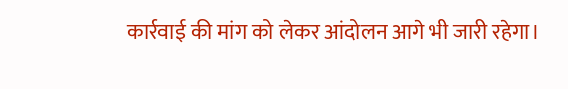कार्रवाई की मांग को लेकर आंदोलन आगे भी जारी रहेगा।